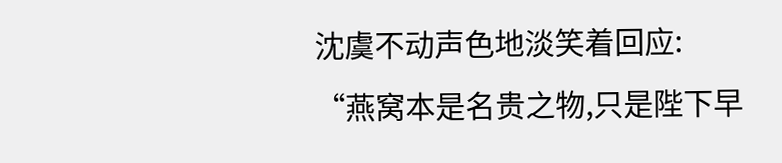沈虞不动声色地淡笑着回应:
“燕窝本是名贵之物,只是陛下早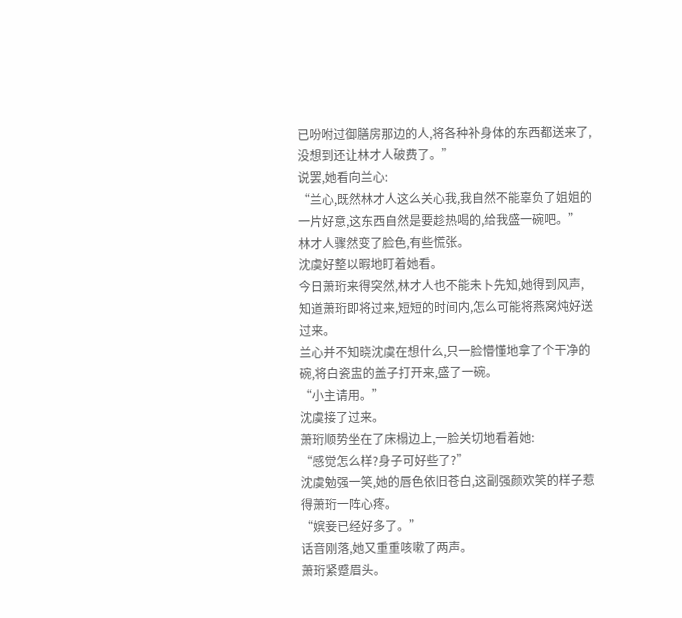已吩咐过御膳房那边的人,将各种补身体的东西都送来了,没想到还让林才人破费了。”
说罢,她看向兰心:
“兰心,既然林才人这么关心我,我自然不能辜负了姐姐的一片好意,这东西自然是要趁热喝的,给我盛一碗吧。”
林才人骤然变了脸色,有些慌张。
沈虞好整以暇地盯着她看。
今日萧珩来得突然,林才人也不能未卜先知,她得到风声,知道萧珩即将过来,短短的时间内,怎么可能将燕窝炖好送过来。
兰心并不知晓沈虞在想什么,只一脸懵懂地拿了个干净的碗,将白瓷盅的盖子打开来,盛了一碗。
“小主请用。”
沈虞接了过来。
萧珩顺势坐在了床榻边上,一脸关切地看着她:
“感觉怎么样?身子可好些了?”
沈虞勉强一笑,她的唇色依旧苍白,这副强颜欢笑的样子惹得萧珩一阵心疼。
“嫔妾已经好多了。”
话音刚落,她又重重咳嗽了两声。
萧珩紧蹙眉头。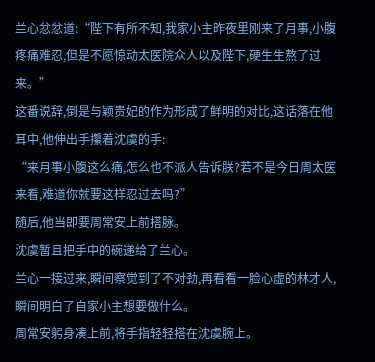兰心忿忿道:“陛下有所不知,我家小主昨夜里刚来了月事,小腹疼痛难忍,但是不愿惊动太医院众人以及陛下,硬生生熬了过来。”
这番说辞,倒是与颖贵妃的作为形成了鲜明的对比,这话落在他耳中,他伸出手攥着沈虞的手:
“来月事小腹这么痛,怎么也不派人告诉朕?若不是今日周太医来看,难道你就要这样忍过去吗?”
随后,他当即要周常安上前搭脉。
沈虞暂且把手中的碗递给了兰心。
兰心一接过来,瞬间察觉到了不对劲,再看看一脸心虚的林才人,瞬间明白了自家小主想要做什么。
周常安躬身凑上前,将手指轻轻搭在沈虞腕上。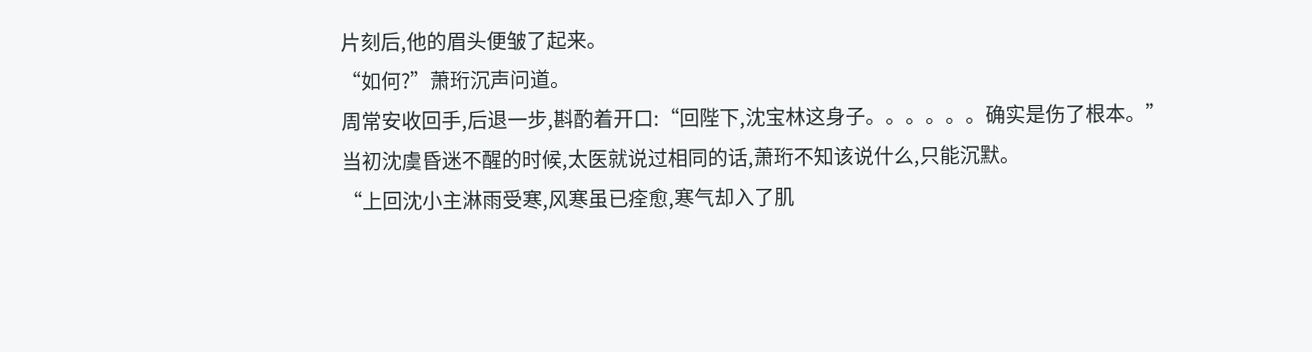片刻后,他的眉头便皱了起来。
“如何?”萧珩沉声问道。
周常安收回手,后退一步,斟酌着开口:“回陛下,沈宝林这身子。。。。。。确实是伤了根本。”
当初沈虞昏迷不醒的时候,太医就说过相同的话,萧珩不知该说什么,只能沉默。
“上回沈小主淋雨受寒,风寒虽已痊愈,寒气却入了肌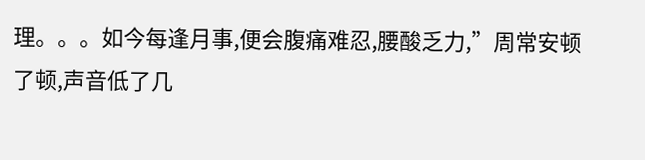理。。。如今每逢月事,便会腹痛难忍,腰酸乏力,”周常安顿了顿,声音低了几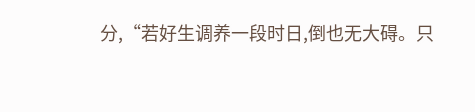分,“若好生调养一段时日,倒也无大碍。只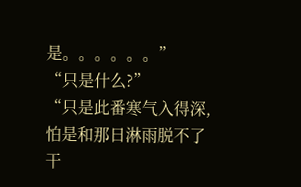是。。。。。。”
“只是什么?”
“只是此番寒气入得深,怕是和那日淋雨脱不了干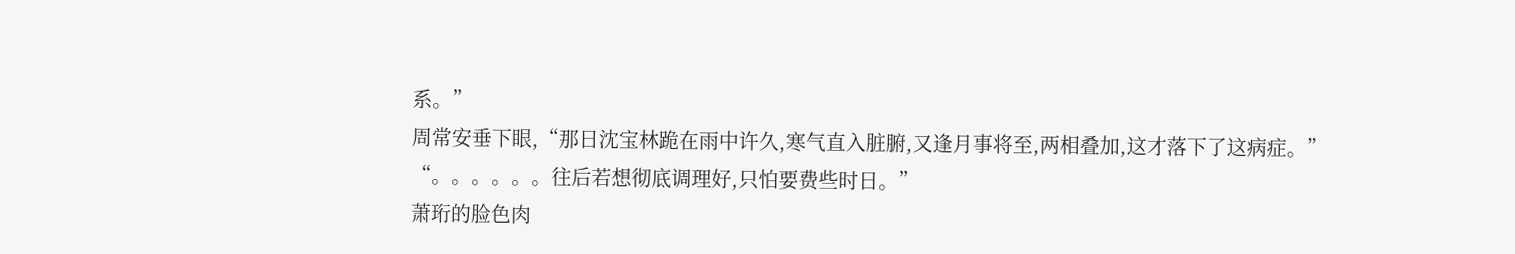系。”
周常安垂下眼,“那日沈宝林跪在雨中许久,寒气直入脏腑,又逢月事将至,两相叠加,这才落下了这病症。”
“。。。。。。往后若想彻底调理好,只怕要费些时日。”
萧珩的脸色肉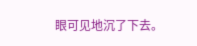眼可见地沉了下去。